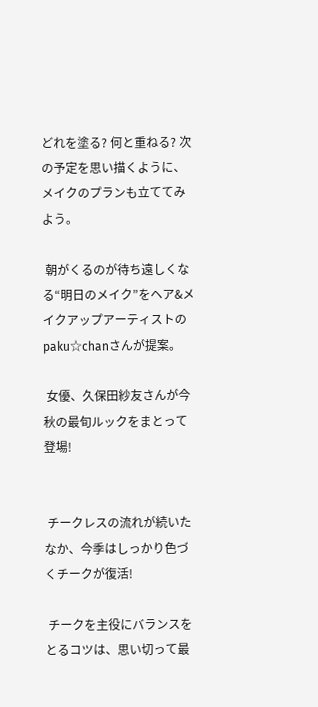どれを塗る? 何と重ねる? 次の予定を思い描くように、メイクのプランも立ててみよう。

 朝がくるのが待ち遠しくなる“明日のメイク”をヘア&メイクアップアーティストのpaku☆chanさんが提案。

 女優、久保田紗友さんが今秋の最旬ルックをまとって登場!


 チークレスの流れが続いたなか、今季はしっかり色づくチークが復活!

 チークを主役にバランスをとるコツは、思い切って最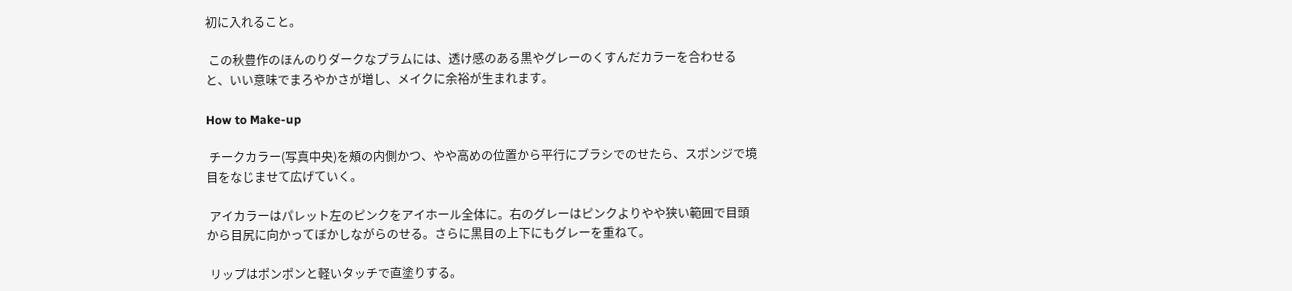初に入れること。

 この秋豊作のほんのりダークなプラムには、透け感のある黒やグレーのくすんだカラーを合わせると、いい意味でまろやかさが増し、メイクに余裕が生まれます。

How to Make-up

 チークカラー(写真中央)を頰の内側かつ、やや高めの位置から平行にブラシでのせたら、スポンジで境目をなじませて広げていく。

 アイカラーはパレット左のピンクをアイホール全体に。右のグレーはピンクよりやや狭い範囲で目頭から目尻に向かってぼかしながらのせる。さらに黒目の上下にもグレーを重ねて。

 リップはポンポンと軽いタッチで直塗りする。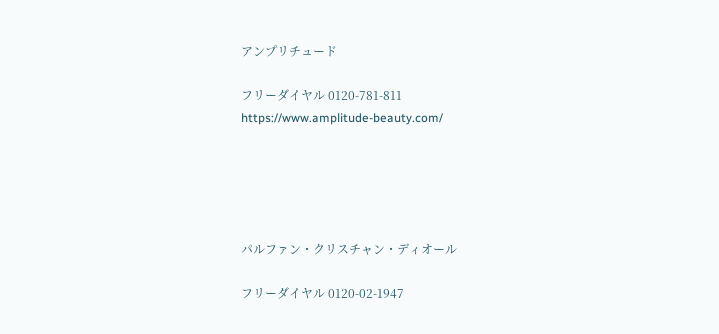アンプリチュード

フリーダイヤル 0120-781-811
https://www.amplitude-beauty.com/





パルファン・クリスチャン・ディオール

フリーダイヤル 0120-02-1947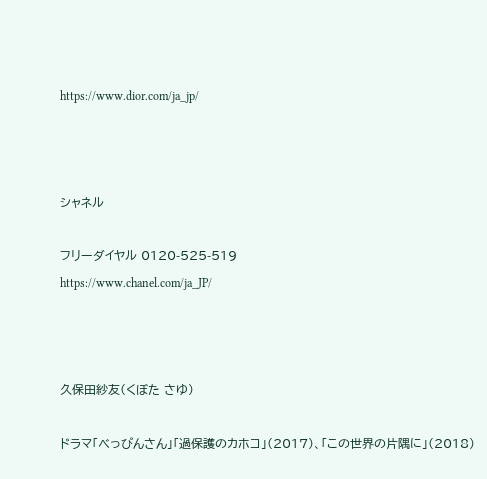https://www.dior.com/ja_jp/



シャネル

フリーダイヤル 0120-525-519
https://www.chanel.com/ja_JP/



久保田紗友(くぼた さゆ)

ドラマ「べっぴんさん」「過保護のカホコ」(2017)、「この世界の片隅に」(2018)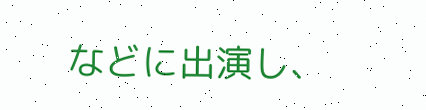などに出演し、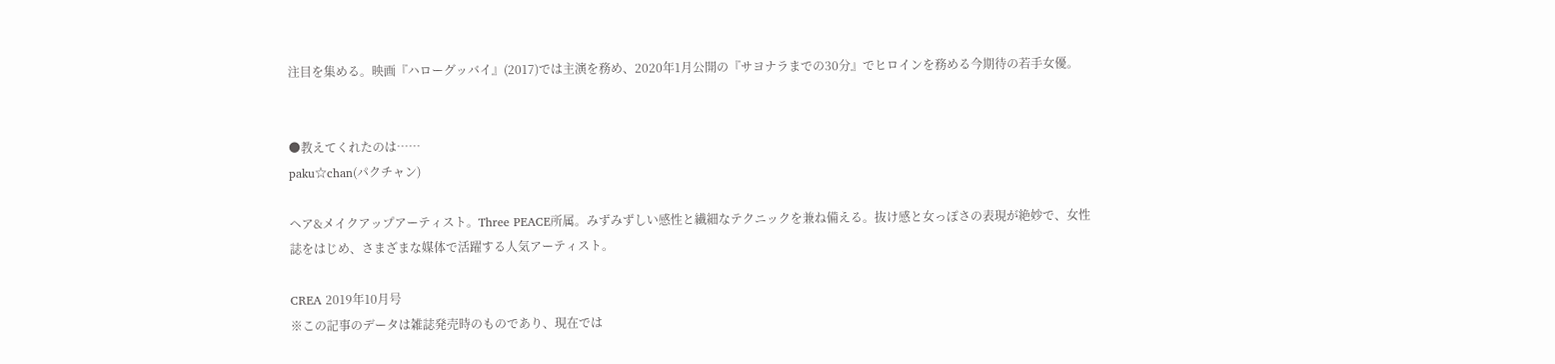注目を集める。映画『ハローグッバイ』(2017)では主演を務め、2020年1月公開の『サヨナラまでの30分』でヒロインを務める今期待の若手女優。


●教えてくれたのは……
paku☆chan(パクチャン)

ヘア&メイクアップアーティスト。Three PEACE所属。みずみずしい感性と繊細なテクニックを兼ね備える。抜け感と女っぽさの表現が絶妙で、女性誌をはじめ、さまざまな媒体で活躍する人気アーティスト。

CREA 2019年10月号
※この記事のデータは雑誌発売時のものであり、現在では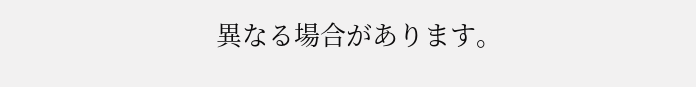異なる場合があります。